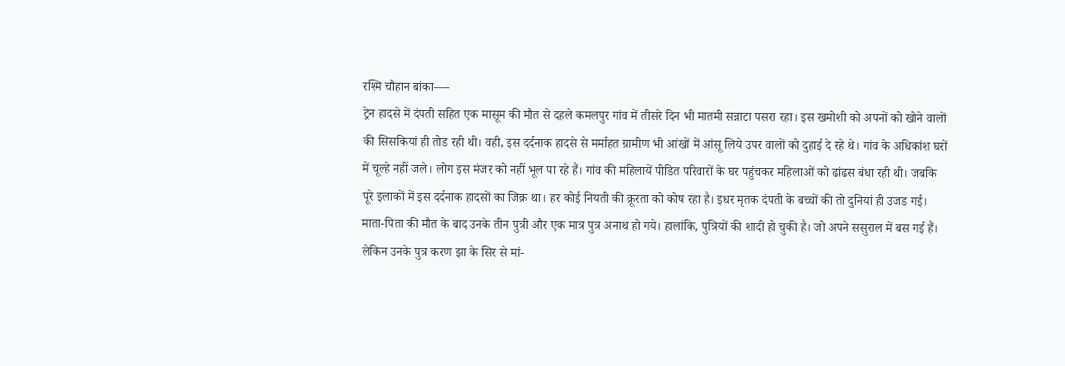रश्मि चौहान बांका—-
ट्रेन हादसे में दंपती सहित एक मासूम की मौत से दहले कमलपुर गांव में तीसरे दिन भी मातमी सन्नाटा पसरा रहा। इस खमोशी को अपनों को खोने वालों की सिसकियां ही तोड रही थी। वही, इस दर्दनाक हादसे से मर्माहत ग्रामीण भी आंखों में आंसू लिये उपर वालों को दुहाई दे रहे थे। गांव के अधिकांश घरों में चूल्हे नहीं जले। लोग इस मंजर को नहीं भूल पा रहे हैं। गांव की महिलायें पीडित परिवारों के घर पहुंचकर महिलाओं को ढांढस बंधा रही थी। जबकि पूरे इलाकों में इस दर्दनाक हादसों का जिक्र था। हर कोई नियती की क्रूरता को कोष रहा है। इधर मृतक दंपती के बच्चों की तो दुनियां ही उजड गई। माता-पिता की मौत के बाद उनके तीन पुत्री और एक मात्र पुत्र अनाथ हो गये। हालांकि, पुत्रियों की शादी हो चुकी है। जो अपने ससुराल में बस गई हैं। लेकिन उनके पुत्र करण झा के सिर से मां-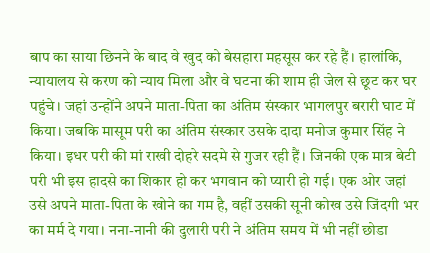बाप का साया छिनने के बाद वे खुद को बेसहारा महसूस कर रहे हैं। हालांकि, न्यायालय से करण को न्याय मिला और वे घटना की शाम ही जेल से छूट कर घर पहुंचे। जहां उन्होंने अपने माता-पिता का अंतिम संस्कार भागलपुर बरारी घाट में किया। जबकि मासूम परी का अंतिम संस्कार उसके दादा मनोज कुमार सिंह ने किया। इधर परी की मां राखी दोहरे सदमे से गुजर रही हैं। जिनकी एक मात्र बेटी परी भी इस हादसे का शिकार हो कर भगवान को प्यारी हो गई। एक ओर जहां उसे अपने माता-पिता के खोने का गम है, वहीं उसकी सूनी कोख उसे जिंदगी भर का मर्म दे गया। नना-नानी की दुलारी परी ने अंतिम समय में भी नहीं छोडा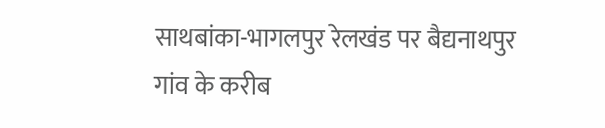साथबांका-भागलपुर रेलखंड पर बैद्यनाथपुर गांव के करीब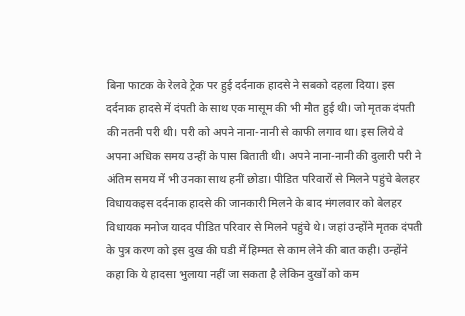बिना फाटक के रेलवे ट्रेक पर हुई दर्दनाक हादसे ने सबको दहला दिया। इस दर्दनाक हादसे में दंपती के साथ एक मासूम की भी मौत हुई थी। जो मृतक दंपती की नतनी परी थी। परी को अपने नाना-नानी से काफी लगाव था। इस लिये वे अपना अधिक समय उन्हीं के पास बिताती थी। अपने नाना-नानी की दुलारी परी ने अंतिम समय में भी उनका साथ हनीं छोडा। पीडित परिवारों से मिलने पहुंचे बेलहर विधायकइस दर्दनाक हादसे की जानकारी मिलने के बाद मंगलवार को बेलहर विधायक मनोज यादव पीडित परिवार से मिलने पहुंचे थे। जहां उन्होंने मृतक दंपती के पुत्र करण को इस दुख की घडी में हिम्मत से काम लेने की बात कही। उन्होंने कहा कि ये हादसा भुलाया नहीं जा सकता है लेकिन दुखों को कम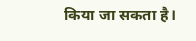किया जा सकता है।